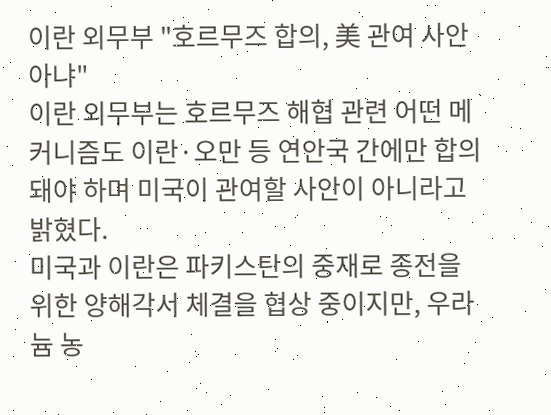이란 외무부 "호르무즈 합의, 美 관여 사안 아냐"
이란 외무부는 호르무즈 해협 관련 어떤 메커니즘도 이란·오만 등 연안국 간에만 합의돼야 하며 미국이 관여할 사안이 아니라고 밝혔다.
미국과 이란은 파키스탄의 중재로 종전을 위한 양해각서 체결을 협상 중이지만, 우라늄 농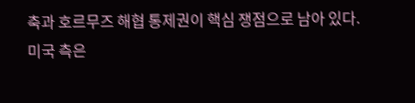축과 호르무즈 해협 통제권이 핵심 쟁점으로 남아 있다.
미국 측은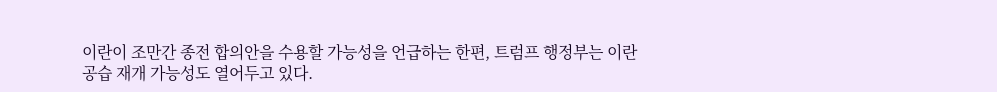이란이 조만간 종전 합의안을 수용할 가능성을 언급하는 한편, 트럼프 행정부는 이란 공습 재개 가능성도 열어두고 있다.